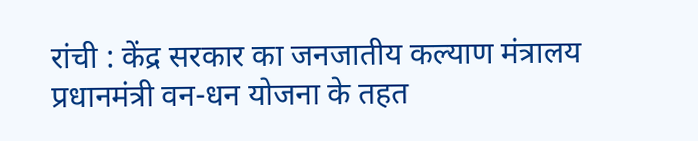रांची : केंद्र सरकार का जनजातीय कल्याण मंत्रालय प्रधानमंत्री वन-धन योजना के तहत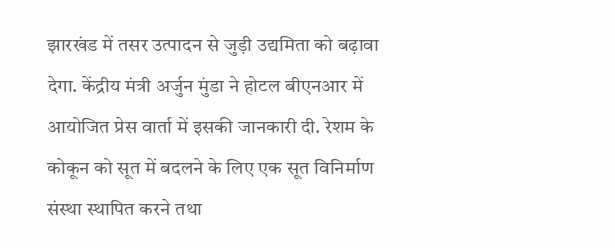झारखंड में तसर उत्पादन से जुड़ी उद्यमिता को बढ़ावा देगा. केंद्रीय मंत्री अर्जुन मुंडा ने होटल बीएनआर में आयोजित प्रेस वार्ता में इसकी जानकारी दी. रेशम के कोकून को सूत में बदलने के लिए एक सूत विनिर्माण संस्था स्थापित करने तथा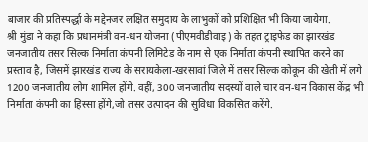बाजार की प्रतिस्पर्द्धा के मद्देनजर लक्षित समुदाय के लाभुकों को प्रशिक्षित भी किया जायेगा.
श्री मुंडा ने कहा कि प्रधानमंत्री वन-धन योजना (पीएमवीडीवाइ) के तहत ट्राइफेड का झारखंड जनजातीय तसर सिल्क निर्माता कंपनी लिमिटेड के नाम से एक निर्माता कंपनी स्थापित करने का प्रस्ताव है, जिसमें झारखंड राज्य के सरायकेला-खरसावां जिले में तसर सिल्क कोकून की खेती में लगे 1200 जनजातीय लोग शामिल होंगे. वहीं, 300 जनजातीय सदस्यों वाले चार वन-धन विकास केंद्र भी निर्माता कंपनी का हिस्सा होंगे,जो तसर उत्पादन की सुविधा विकसित करेंगे.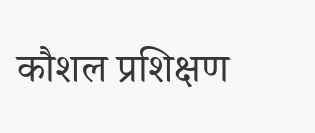कौशल प्रशिक्षण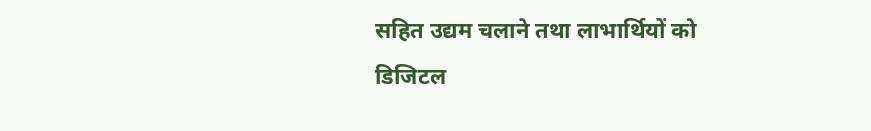सहित उद्यम चलाने तथा लाभार्थियों को डिजिटल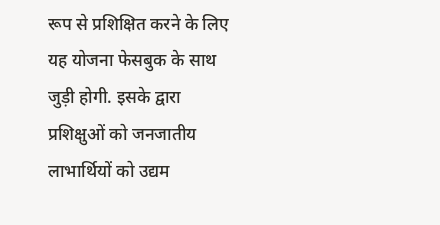रूप से प्रशिक्षित करने के लिए यह योजना फेसबुक के साथ जुड़ी होगी. इसके द्वारा प्रशिक्षुओं को जनजातीय लाभार्थियों को उद्यम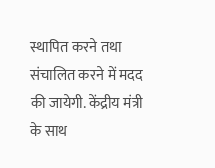स्थापित करने तथा संचालित करने में मदद की जायेगी. केंद्रीय मंत्री के साथ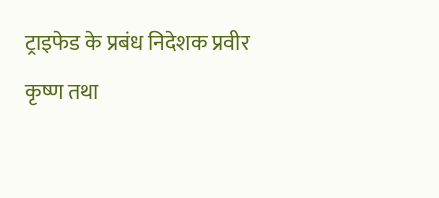ट्राइफेड के प्रबंध निदेशक प्रवीर कृष्ण तथा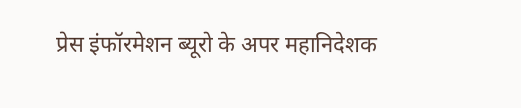प्रेस इंफॉरमेशन ब्यूरो के अपर महानिदेशक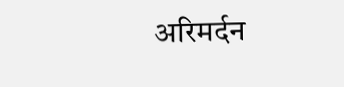अरिमर्दन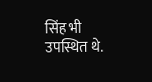सिंह भी उपस्थित थे.